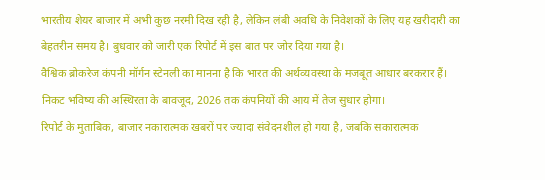भारतीय शेयर बाजार में अभी कुछ नरमी दिख रही है, लेकिन लंबी अवधि के निवेशकों के लिए यह खरीदारी का बेहतरीन समय है। बुधवार को जारी एक रिपोर्ट में इस बात पर जोर दिया गया है।
वैश्विक ब्रोकरेज कंपनी मॉर्गन स्टेनली का मानना है कि भारत की अर्थव्यवस्था के मजबूत आधार बरकरार हैं। निकट भविष्य की अस्थिरता के बावजूद, 2026 तक कंपनियों की आय में तेज सुधार होगा।
रिपोर्ट के मुताबिक, बाजार नकारात्मक खबरों पर ज्यादा संवेदनशील हो गया है, जबकि सकारात्मक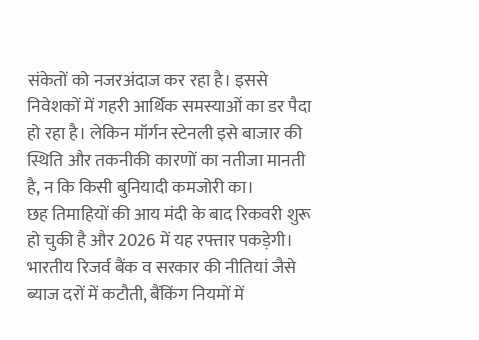संकेतों को नजरअंदाज कर रहा है। इससे निवेशकों में गहरी आर्थिक समस्याओं का डर पैदा हो रहा है। लेकिन मॉर्गन स्टेनली इसे बाजार की स्थिति और तकनीकी कारणों का नतीजा मानती है, न कि किसी बुनियादी कमजोरी का।
छह तिमाहियों की आय मंदी के बाद रिकवरी शुरू हो चुकी है और 2026 में यह रफ्तार पकड़ेगी। भारतीय रिजर्व बैंक व सरकार की नीतियां जैसे ब्याज दरों में कटौती, बैंकिंग नियमों में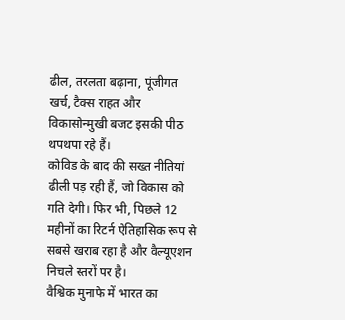ढील, तरलता बढ़ाना, पूंजीगत खर्च, टैक्स राहत और विकासोन्मुखी बजट इसकी पीठ थपथपा रहे हैं।
कोविड के बाद की सख्त नीतियां ढीली पड़ रही हैं, जो विकास को गति देगी। फिर भी, पिछले 12 महीनों का रिटर्न ऐतिहासिक रूप से सबसे खराब रहा है और वैल्यूएशन निचले स्तरों पर है।
वैश्विक मुनाफे में भारत का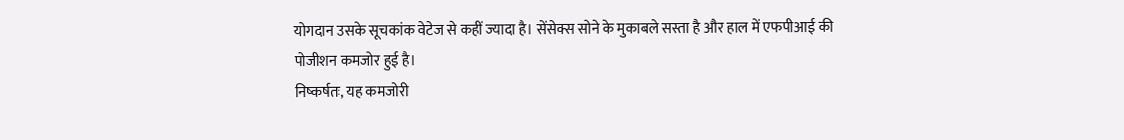योगदान उसके सूचकांक वेटेज से कहीं ज्यादा है। सेंसेक्स सोने के मुकाबले सस्ता है और हाल में एफपीआई की पोजीशन कमजोर हुई है।
निष्कर्षतः, यह कमजोरी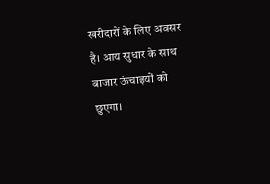खरीदारों के लिए अवसर है। आय सुधार के साथ बाजार ऊंचाइयों को छुएगा।